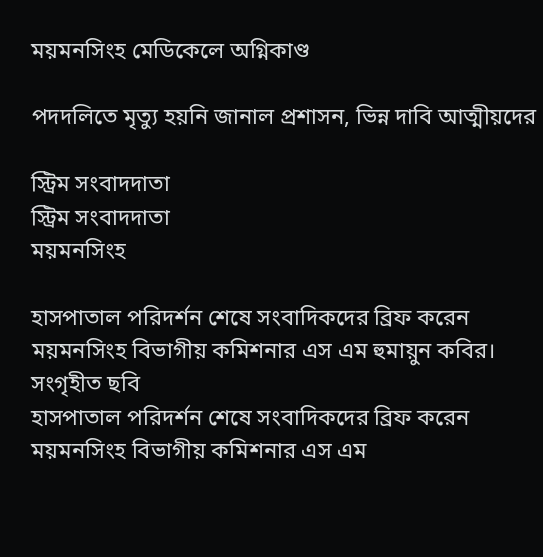ময়মনসিংহ মেডিকেলে অগ্নিকাণ্ড

পদদলিতে মৃত্যু হয়নি জানাল প্রশাসন, ভিন্ন দাবি আত্মীয়দের

স্ট্রিম সংবাদদাতা
স্ট্রিম সংবাদদাতা
ময়মনসিংহ

হাসপাতাল পরিদর্শন শেষে সংবাদিকদের ব্রিফ করেন ময়মনসিংহ বিভাগীয় কমিশনার এস এম হুমায়ুন কবির। সংগৃহীত ছবি
হাসপাতাল পরিদর্শন শেষে সংবাদিকদের ব্রিফ করেন ময়মনসিংহ বিভাগীয় কমিশনার এস এম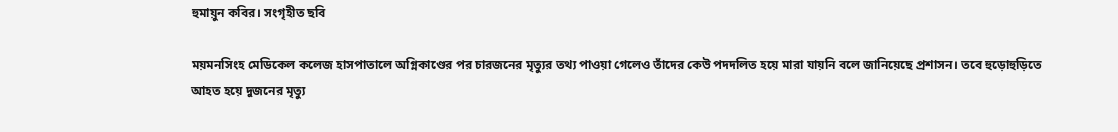হুমায়ুন কবির। সংগৃহীত ছবি

ময়মনসিংহ মেডিকেল কলেজ হাসপাতালে অগ্নিকাণ্ডের পর চারজনের মৃত্যুর তথ্য পাওয়া গেলেও তাঁদের কেউ পদদলিত হয়ে মারা যায়নি বলে জানিয়েছে প্রশাসন। তবে হুড়োহুড়িতে আহত হয়ে দুজনের মৃত্যু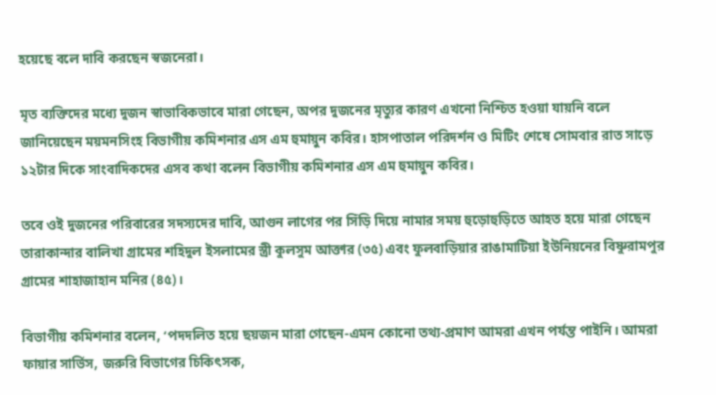হয়েছে বলে দাবি করছেন স্বজনেরা।

মৃত ব্যক্তিদের মধ্যে দুজন স্বাভাবিকভাবে মারা গেছেন, অপর দুজনের মৃত্যুর কারণ এখনো নিশ্চিত হওয়া যায়নি বলে জানিয়েছেন ময়মনসিংহ বিভাগীয় কমিশনার এস এম হুমায়ুন কবির। হাসপাতাল পরিদর্শন ও মিটিং শেষে সোমবার রাত সাড়ে ১২টার দিকে সাংবাদিকদের এসব কথা বলেন বিভাগীয় কমিশনার এস এম হুমায়ুন কবির।

তবে ওই দুজনের পরিবারের সদস্যদের দাবি, আগুন লাগের পর সিঁড়ি দিয়ে নামার সময় হুড়োহুড়িতে আহত হয়ে মারা গেছেন তারাকান্দার বালিখা গ্রামের শহিদুল ইসলামের স্ত্রী কুলসুম আক্তার (৩৫) এবং ফুলবাড়িয়ার রাঙামাটিয়া ইউনিয়নের বিষ্ণুরামপুর গ্রামের শাহাজাহান মনির (৪৫)।

বিভাগীয় কমিশনার বলেন, ‘পদদলিত হয়ে ছয়জন মারা গেছেন-এমন কোনো তথ্য-প্রমাণ আমরা এখন পর্যন্ত পাইনি। আমরা ফায়ার সার্ভিস, জরুরি বিভাগের চিকিৎসক,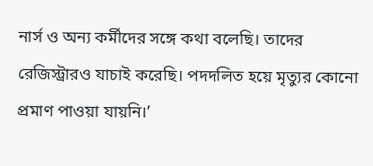নার্স ও অন্য কর্মীদের সঙ্গে কথা বলেছি। তাদের রেজিস্ট্রারও যাচাই করেছি। পদদলিত হয়ে মৃত্যুর কোনো প্রমাণ পাওয়া যায়নি।’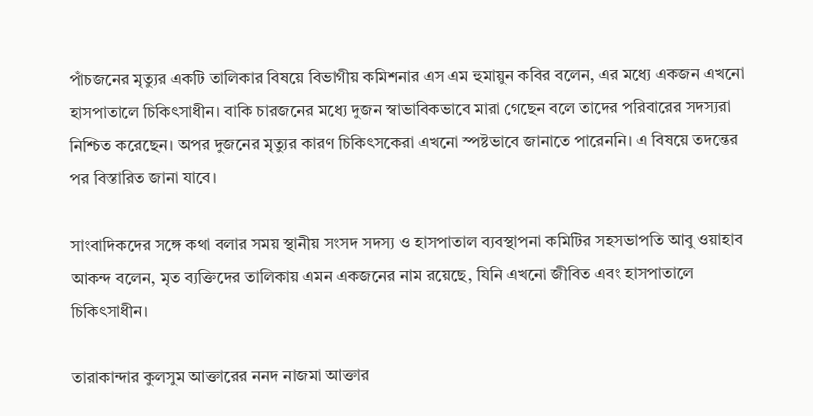পাঁচজনের মৃত্যুর একটি তালিকার বিষয়ে বিভাগীয় কমিশনার এস এম হুমায়ুন কবির বলেন, এর মধ্যে একজন এখনো হাসপাতালে চিকিৎসাধীন। বাকি চারজনের মধ্যে দুজন স্বাভাবিকভাবে মারা গেছেন বলে তাদের পরিবারের সদস্যরা নিশ্চিত করেছেন। অপর দুজনের মৃত্যুর কারণ চিকিৎসকেরা এখনো স্পষ্টভাবে জানাতে পারেননি। এ বিষয়ে তদন্তের পর বিস্তারিত জানা যাবে।

সাংবাদিকদের সঙ্গে কথা বলার সময় স্থানীয় সংসদ সদস্য ও হাসপাতাল ব্যবস্থাপনা কমিটির সহসভাপতি আবু ওয়াহাব আকন্দ বলেন, মৃত ব্যক্তিদের তালিকায় এমন একজনের নাম রয়েছে, যিনি এখনো জীবিত এবং হাসপাতালে চিকিৎসাধীন।

তারাকান্দার কুলসুম আক্তারের ননদ নাজমা আক্তার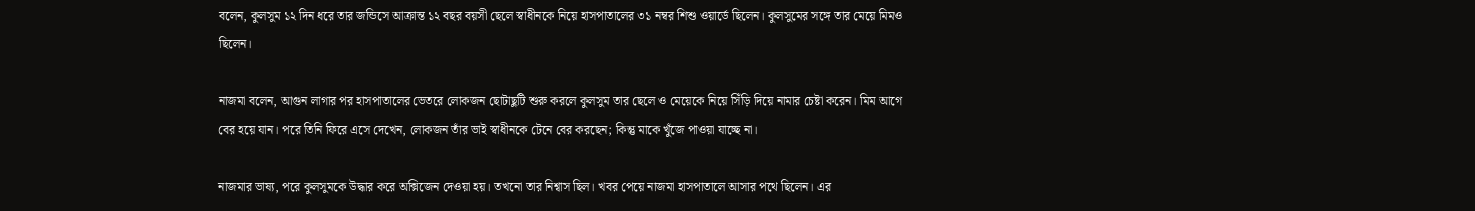বলেন, কুলসুম ১২ দিন ধরে তার জন্ডিসে আক্রান্ত ১২ বছর বয়সী ছেলে স্বাধীনকে নিয়ে হাসপাতালের ৩১ নম্বর শিশু ওয়ার্ডে ছিলেন। কুলসুমের সঙ্গে তার মেয়ে মিমও ছিলেন।

নাজমা বলেন, আগুন লাগার পর হাসপাতালের ভেতরে লোকজন ছোটাছুটি শুরু করলে কুলসুম তার ছেলে ও মেয়েকে নিয়ে সিঁড়ি দিয়ে নামার চেষ্টা করেন। মিম আগে বের হয়ে যান। পরে তিনি ফিরে এসে দেখেন, লোকজন তাঁর ভাই স্বাধীনকে টেনে বের করছেন; কিন্তু মাকে খুঁজে পাওয়া যাচ্ছে না।

নাজমার ভাষ্য, পরে কুলসুমকে উদ্ধার করে অক্সিজেন দেওয়া হয়। তখনো তার নিশ্বাস ছিল। খবর পেয়ে নাজমা হাসপাতালে আসার পথে ছিলেন। এর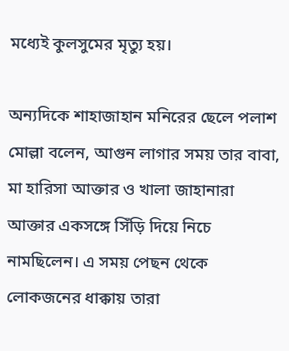মধ্যেই কুলসুমের মৃত্যু হয়।

অন্যদিকে শাহাজাহান মনিরের ছেলে পলাশ মোল্লা বলেন, আগুন লাগার সময় তার বাবা, মা হারিসা আক্তার ও খালা জাহানারা আক্তার একসঙ্গে সিঁড়ি দিয়ে নিচে নামছিলেন। এ সময় পেছন থেকে লোকজনের ধাক্কায় তারা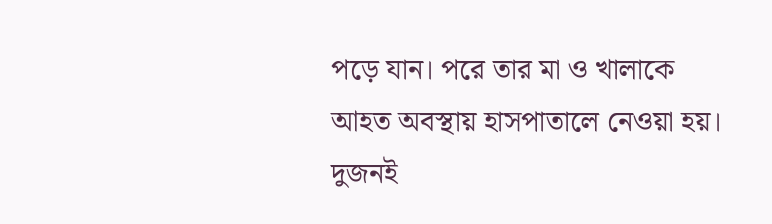পড়ে যান। পরে তার মা ও খালাকে আহত অবস্থায় হাসপাতালে নেওয়া হয়। দুজনই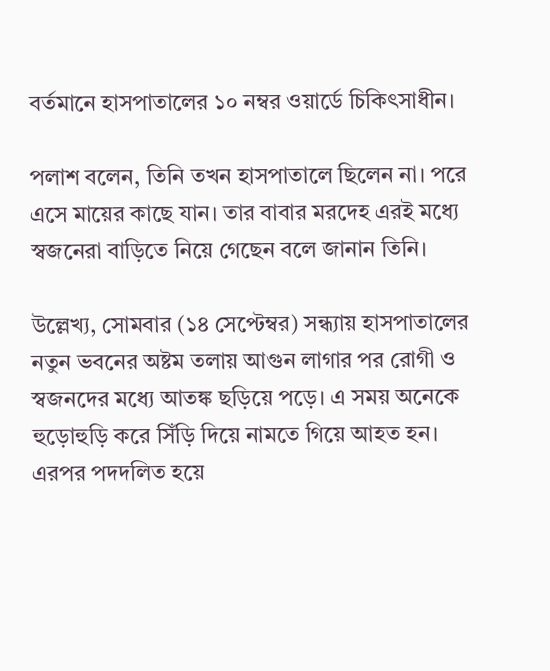বর্তমানে হাসপাতালের ১০ নম্বর ওয়ার্ডে চিকিৎসাধীন।

পলাশ বলেন, তিনি তখন হাসপাতালে ছিলেন না। পরে এসে মায়ের কাছে যান। তার বাবার মরদেহ এরই মধ্যে স্বজনেরা বাড়িতে নিয়ে গেছেন বলে জানান তিনি।

উল্লেখ্য, সোমবার (১৪ সেপ্টেম্বর) সন্ধ্যায় হাসপাতালের নতুন ভবনের অষ্টম তলায় আগুন লাগার পর রোগী ও স্বজনদের মধ্যে আতঙ্ক ছড়িয়ে পড়ে। এ সময় অনেকে হুড়োহুড়ি করে সিঁড়ি দিয়ে নামতে গিয়ে আহত হন। এরপর পদদলিত হয়ে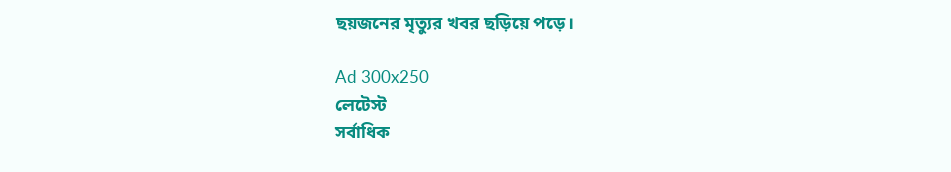ছয়জনের মৃত্যুর খবর ছড়িয়ে পড়ে।

Ad 300x250
লেটেস্ট
সর্বাধিক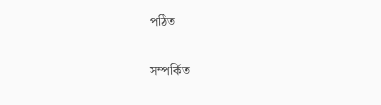পঠিত

সম্পর্কিত